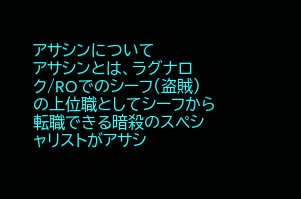アサシンについて
アサシンとは、ラグナロク/ROでのシーフ(盗賊)の上位職としてシーフから転職できる暗殺のスペシャリストがアサシ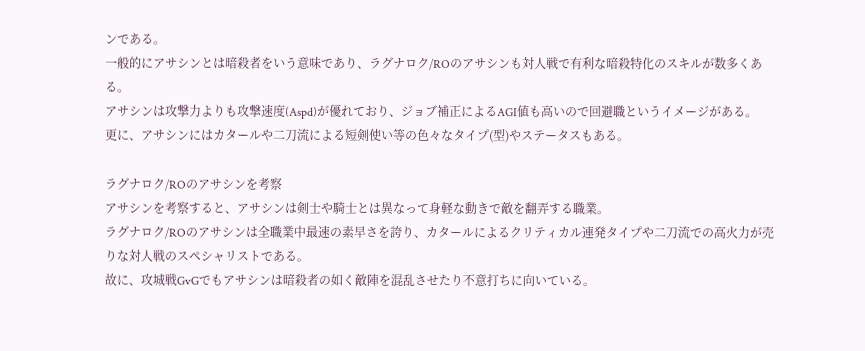ンである。
一般的にアサシンとは暗殺者をいう意味であり、ラグナロク/ROのアサシンも対人戦で有利な暗殺特化のスキルが数多くある。
アサシンは攻撃力よりも攻撃速度(Aspd)が優れており、ジョブ補正によるAGI値も高いので回避職というイメージがある。
更に、アサシンにはカタールや二刀流による短剣使い等の色々なタイプ(型)やステータスもある。

ラグナロク/ROのアサシンを考察
アサシンを考察すると、アサシンは剣士や騎士とは異なって身軽な動きで敵を翻弄する職業。
ラグナロク/ROのアサシンは全職業中最速の素早さを誇り、カタールによるクリティカル連発タイプや二刀流での高火力が売りな対人戦のスペシャリストである。
故に、攻城戦GvGでもアサシンは暗殺者の如く敵陣を混乱させたり不意打ちに向いている。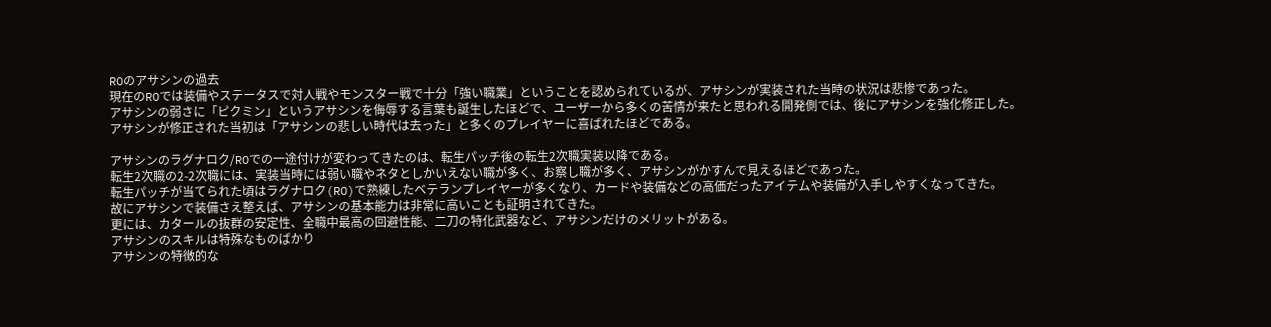ROのアサシンの過去
現在のROでは装備やステータスで対人戦やモンスター戦で十分「強い職業」ということを認められているが、アサシンが実装された当時の状況は悲惨であった。
アサシンの弱さに「ピクミン」というアサシンを侮辱する言葉も誕生したほどで、ユーザーから多くの苦情が来たと思われる開発側では、後にアサシンを強化修正した。
アサシンが修正された当初は「アサシンの悲しい時代は去った」と多くのプレイヤーに喜ばれたほどである。

アサシンのラグナロク/ROでの一途付けが変わってきたのは、転生パッチ後の転生2次職実装以降である。
転生2次職の2-2次職には、実装当時には弱い職やネタとしかいえない職が多く、お察し職が多く、アサシンがかすんで見えるほどであった。
転生パッチが当てられた頃はラグナロク(RO)で熟練したベテランプレイヤーが多くなり、カードや装備などの高価だったアイテムや装備が入手しやすくなってきた。
故にアサシンで装備さえ整えば、アサシンの基本能力は非常に高いことも証明されてきた。
更には、カタールの抜群の安定性、全職中最高の回避性能、二刀の特化武器など、アサシンだけのメリットがある。
アサシンのスキルは特殊なものばかり
アサシンの特徴的な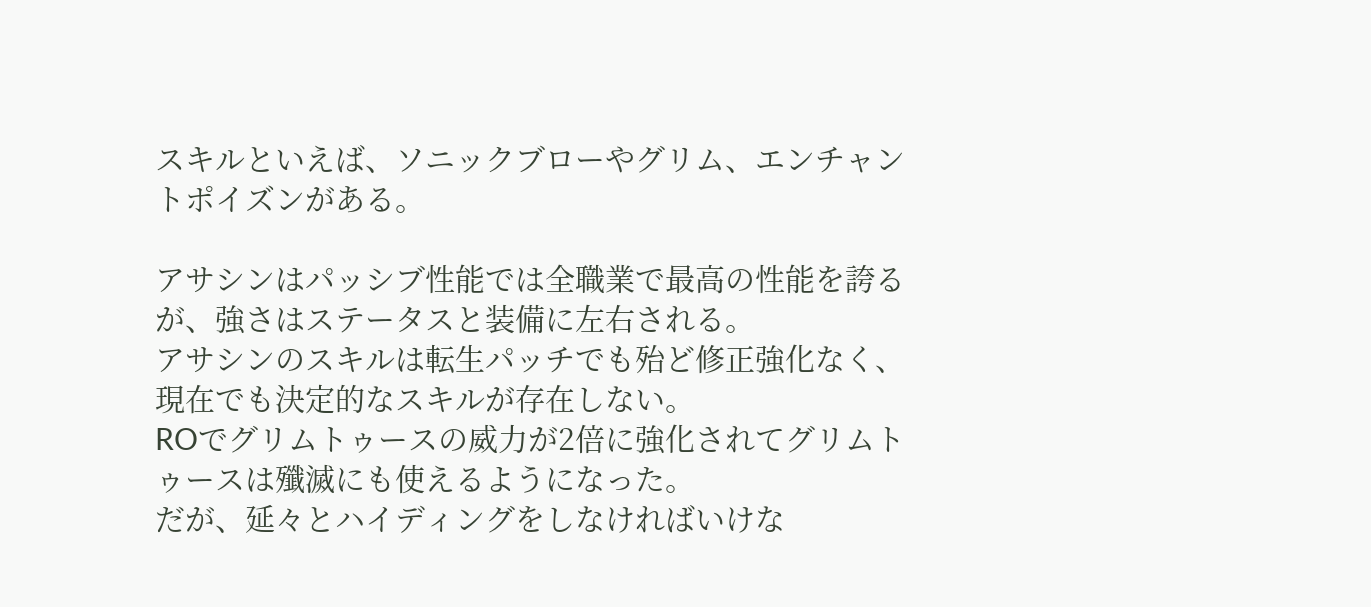スキルといえば、ソニックブローやグリム、エンチャントポイズンがある。

アサシンはパッシブ性能では全職業で最高の性能を誇るが、強さはステータスと装備に左右される。
アサシンのスキルは転生パッチでも殆ど修正強化なく、現在でも決定的なスキルが存在しない。
ROでグリムトゥースの威力が2倍に強化されてグリムトゥースは殲滅にも使えるようになった。
だが、延々とハイディングをしなければいけな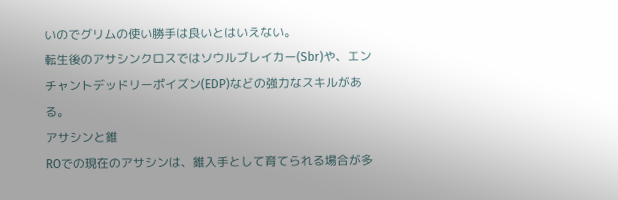いのでグリムの使い勝手は良いとはいえない。
転生後のアサシンクロスではソウルブレイカー(Sbr)や、エンチャントデッドリーポイズン(EDP)などの強力なスキルがある。
アサシンと錐
ROでの現在のアサシンは、錐入手として育てられる場合が多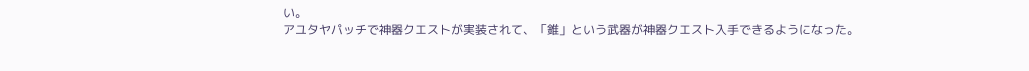い。
アユタヤパッチで神器クエストが実装されて、「錐」という武器が神器クエスト入手できるようになった。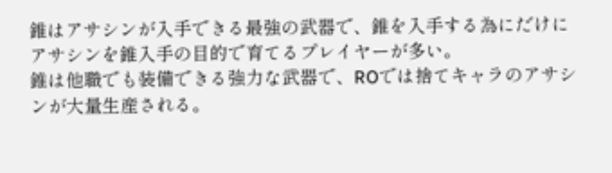錐はアサシンが入手できる最強の武器で、錐を入手する為にだけにアサシンを錐入手の目的で育てるプレイヤーが多い。
錐は他職でも装備できる強力な武器で、ROでは捨てキャラのアサシンが大量生産される。